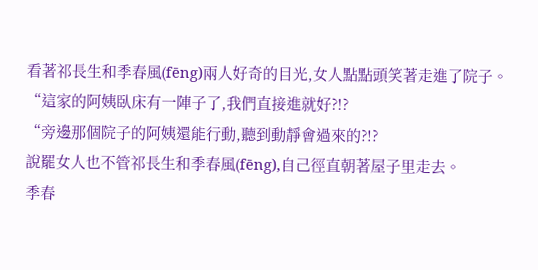看著祁長生和季春風(fēng)兩人好奇的目光,女人點點頭笑著走進了院子。
“這家的阿姨臥床有一陣子了,我們直接進就好?!?
“旁邊那個院子的阿姨還能行動,聽到動靜會過來的?!?
說罷女人也不管祁長生和季春風(fēng),自己徑直朝著屋子里走去。
季春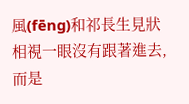風(fēng)和祁長生見狀相視一眼沒有跟著進去,而是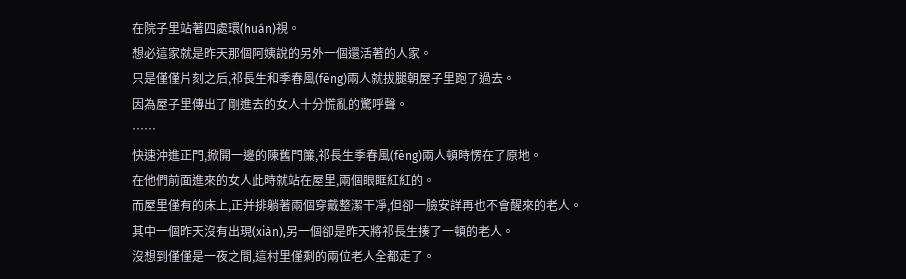在院子里站著四處環(huán)視。
想必這家就是昨天那個阿姨說的另外一個還活著的人家。
只是僅僅片刻之后,祁長生和季春風(fēng)兩人就拔腿朝屋子里跑了過去。
因為屋子里傳出了剛進去的女人十分慌亂的驚呼聲。
……
快速沖進正門,掀開一邊的陳舊門簾,祁長生季春風(fēng)兩人頓時愣在了原地。
在他們前面進來的女人此時就站在屋里,兩個眼眶紅紅的。
而屋里僅有的床上,正并排躺著兩個穿戴整潔干凈,但卻一臉安詳再也不會醒來的老人。
其中一個昨天沒有出現(xiàn),另一個卻是昨天將祁長生揍了一頓的老人。
沒想到僅僅是一夜之間,這村里僅剩的兩位老人全都走了。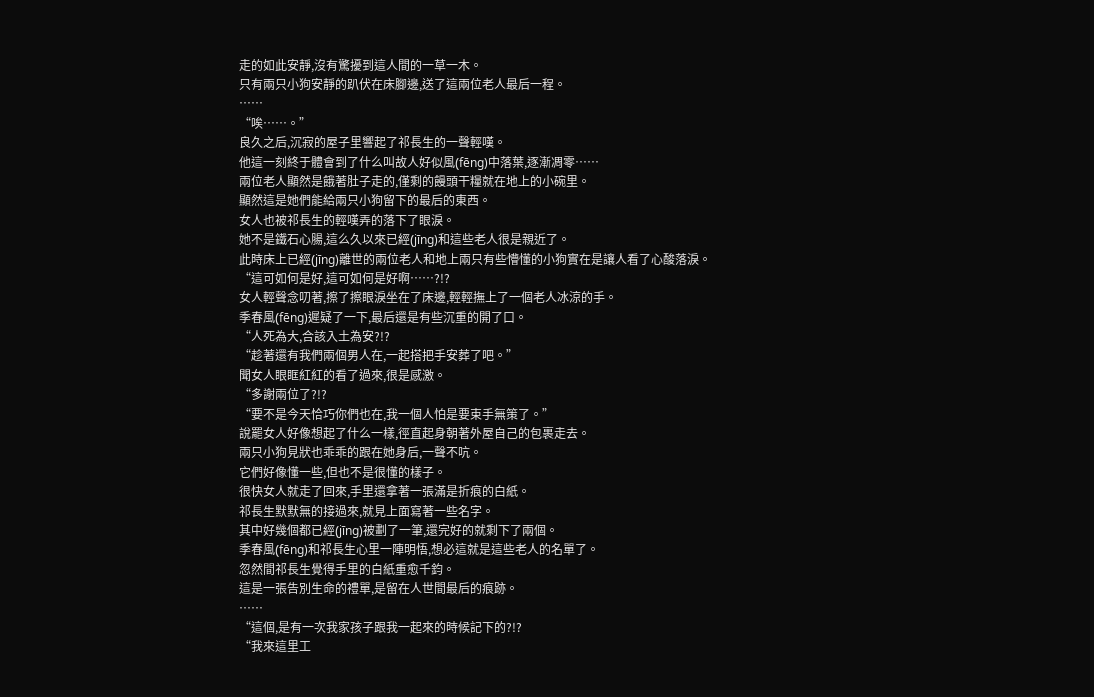走的如此安靜,沒有驚擾到這人間的一草一木。
只有兩只小狗安靜的趴伏在床腳邊,送了這兩位老人最后一程。
……
“唉……。”
良久之后,沉寂的屋子里響起了祁長生的一聲輕嘆。
他這一刻終于體會到了什么叫故人好似風(fēng)中落葉,逐漸凋零……
兩位老人顯然是餓著肚子走的,僅剩的饅頭干糧就在地上的小碗里。
顯然這是她們能給兩只小狗留下的最后的東西。
女人也被祁長生的輕嘆弄的落下了眼淚。
她不是鐵石心腸,這么久以來已經(jīng)和這些老人很是親近了。
此時床上已經(jīng)離世的兩位老人和地上兩只有些懵懂的小狗實在是讓人看了心酸落淚。
“這可如何是好,這可如何是好啊……?!?
女人輕聲念叨著,擦了擦眼淚坐在了床邊,輕輕撫上了一個老人冰涼的手。
季春風(fēng)遲疑了一下,最后還是有些沉重的開了口。
“人死為大,合該入土為安?!?
“趁著還有我們兩個男人在,一起搭把手安葬了吧。”
聞女人眼眶紅紅的看了過來,很是感激。
“多謝兩位了?!?
“要不是今天恰巧你們也在,我一個人怕是要束手無策了。”
說罷女人好像想起了什么一樣,徑直起身朝著外屋自己的包裹走去。
兩只小狗見狀也乖乖的跟在她身后,一聲不吭。
它們好像懂一些,但也不是很懂的樣子。
很快女人就走了回來,手里還拿著一張滿是折痕的白紙。
祁長生默默無的接過來,就見上面寫著一些名字。
其中好幾個都已經(jīng)被劃了一筆,還完好的就剩下了兩個。
季春風(fēng)和祁長生心里一陣明悟,想必這就是這些老人的名單了。
忽然間祁長生覺得手里的白紙重愈千鈞。
這是一張告別生命的禮單,是留在人世間最后的痕跡。
……
“這個,是有一次我家孩子跟我一起來的時候記下的?!?
“我來這里工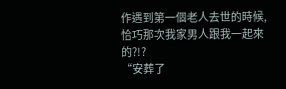作遇到第一個老人去世的時候,恰巧那次我家男人跟我一起來的?!?
“安葬了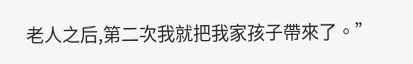老人之后,第二次我就把我家孩子帶來了。”